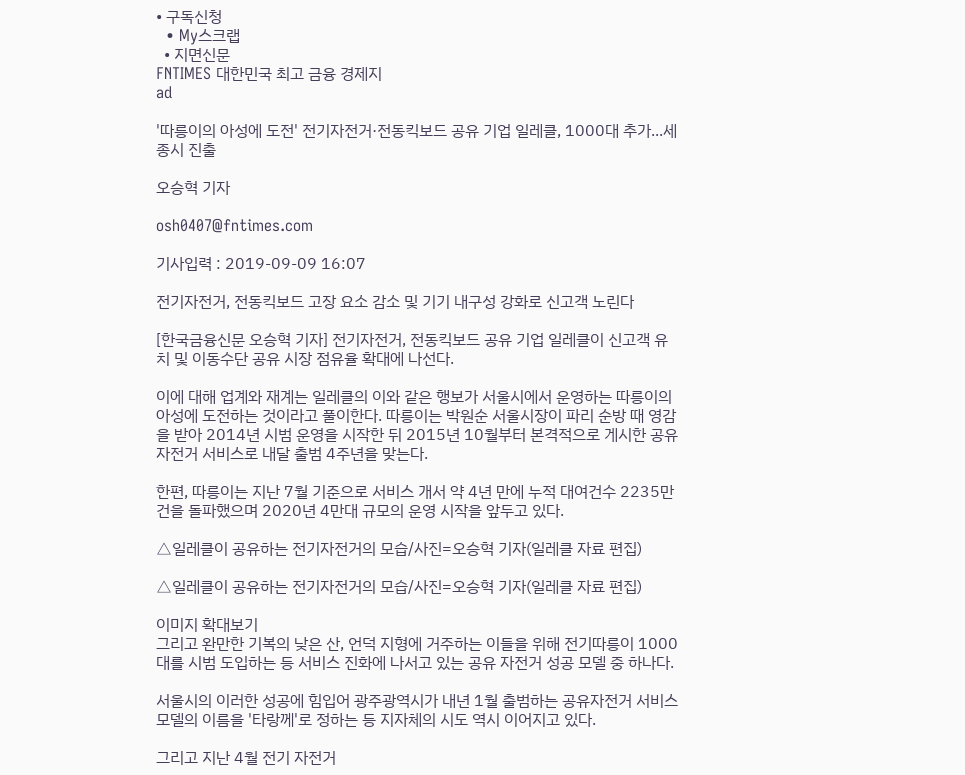• 구독신청
  • My스크랩
  • 지면신문
FNTIMES 대한민국 최고 금융 경제지
ad

'따릉이의 아성에 도전' 전기자전거·전동킥보드 공유 기업 일레클, 1000대 추가...세종시 진출

오승혁 기자

osh0407@fntimes.com

기사입력 : 2019-09-09 16:07

전기자전거, 전동킥보드 고장 요소 감소 및 기기 내구성 강화로 신고객 노린다

[한국금융신문 오승혁 기자] 전기자전거, 전동킥보드 공유 기업 일레클이 신고객 유치 및 이동수단 공유 시장 점유율 확대에 나선다.

이에 대해 업계와 재계는 일레클의 이와 같은 행보가 서울시에서 운영하는 따릉이의 아성에 도전하는 것이라고 풀이한다. 따릉이는 박원순 서울시장이 파리 순방 때 영감을 받아 2014년 시범 운영을 시작한 뒤 2015년 10월부터 본격적으로 게시한 공유 자전거 서비스로 내달 출범 4주년을 맞는다.

한편, 따릉이는 지난 7월 기준으로 서비스 개서 약 4년 만에 누적 대여건수 2235만 건을 돌파했으며 2020년 4만대 규모의 운영 시작을 앞두고 있다.

△일레클이 공유하는 전기자전거의 모습/사진=오승혁 기자(일레클 자료 편집)

△일레클이 공유하는 전기자전거의 모습/사진=오승혁 기자(일레클 자료 편집)

이미지 확대보기
그리고 완만한 기복의 낮은 산, 언덕 지형에 거주하는 이들을 위해 전기따릉이 1000대를 시범 도입하는 등 서비스 진화에 나서고 있는 공유 자전거 성공 모델 중 하나다.

서울시의 이러한 성공에 힘입어 광주광역시가 내년 1월 출범하는 공유자전거 서비스 모델의 이름을 '타랑께'로 정하는 등 지자체의 시도 역시 이어지고 있다.

그리고 지난 4월 전기 자전거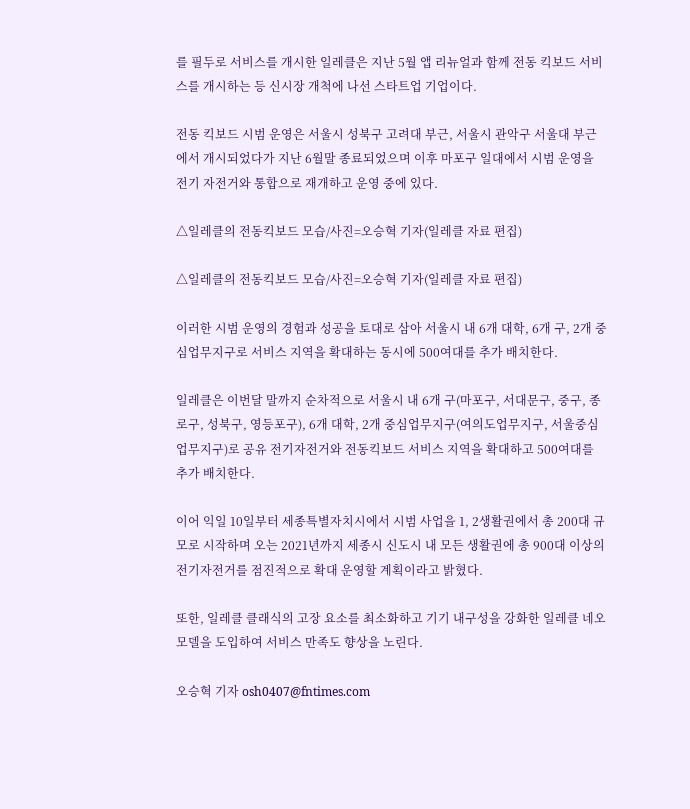를 필두로 서비스를 개시한 일레클은 지난 5월 앱 리뉴얼과 함께 전동 킥보드 서비스를 개시하는 등 신시장 개척에 나선 스타트업 기업이다.

전동 킥보드 시범 운영은 서울시 성북구 고려대 부근, 서울시 관악구 서울대 부근에서 개시되었다가 지난 6월말 종료되었으며 이후 마포구 일대에서 시범 운영을 전기 자전거와 통합으로 재개하고 운영 중에 있다.

△일레클의 전동킥보드 모습/사진=오승혁 기자(일레클 자료 편집)

△일레클의 전동킥보드 모습/사진=오승혁 기자(일레클 자료 편집)

이러한 시범 운영의 경험과 성공을 토대로 삼아 서울시 내 6개 대학, 6개 구, 2개 중심업무지구로 서비스 지역을 확대하는 동시에 500여대를 추가 배치한다.

일레클은 이번달 말까지 순차적으로 서울시 내 6개 구(마포구, 서대문구, 중구, 종로구, 성북구, 영등포구), 6개 대학, 2개 중심업무지구(여의도업무지구, 서울중심업무지구)로 공유 전기자전거와 전동킥보드 서비스 지역을 확대하고 500여대를 추가 배치한다.

이어 익일 10일부터 세종특별자치시에서 시범 사업을 1, 2생활권에서 총 200대 규모로 시작하며 오는 2021년까지 세종시 신도시 내 모든 생활권에 총 900대 이상의 전기자전거를 점진적으로 확대 운영할 계획이라고 밝혔다.

또한, 일레클 클래식의 고장 요소를 최소화하고 기기 내구성을 강화한 일레클 네오 모델을 도입하여 서비스 만족도 향상을 노린다.

오승혁 기자 osh0407@fntimes.com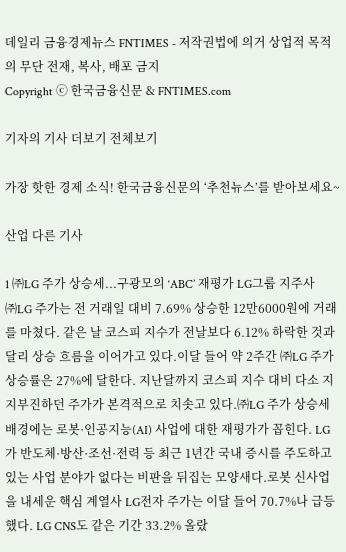데일리 금융경제뉴스 FNTIMES - 저작권법에 의거 상업적 목적의 무단 전재, 복사, 배포 금지
Copyright ⓒ 한국금융신문 & FNTIMES.com

기자의 기사 더보기 전체보기

가장 핫한 경제 소식! 한국금융신문의 ‘추천뉴스’를 받아보세요~

산업 다른 기사

1 ㈜LG 주가 상승세...구광모의 ‘ABC’ 재평가 LG그룹 지주사 ㈜LG 주가는 전 거래일 대비 7.69% 상승한 12만6000원에 거래를 마쳤다. 같은 날 코스피 지수가 전날보다 6.12% 하락한 것과 달리 상승 흐름을 이어가고 있다.이달 들어 약 2주간 ㈜LG 주가 상승률은 27%에 달한다. 지난달까지 코스피 지수 대비 다소 지지부진하던 주가가 본격적으로 치솟고 있다.㈜LG 주가 상승세 배경에는 로봇·인공지능(AI) 사업에 대한 재평가가 꼽힌다. LG가 반도체·방산·조선·전력 등 최근 1년간 국내 증시를 주도하고 있는 사업 분야가 없다는 비판을 뒤집는 모양새다.로봇 신사업을 내세운 핵심 계열사 LG전자 주가는 이달 들어 70.7%나 급등했다. LG CNS도 같은 기간 33.2% 올랐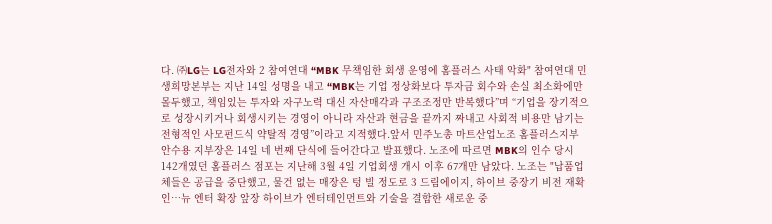다. ㈜LG는 LG전자와 2 참여연대 “MBK 무책임한 회생 운영에 홈플러스 사태 악화" 참여연대 민생희망본부는 지난 14일 성명을 내고 “MBK는 기업 정상화보다 투자금 회수와 손실 최소화에만 몰두했고, 책임있는 투자와 자구노력 대신 자산매각과 구조조정만 반복했다”며 “기업을 장기적으로 성장시키거나 회생시키는 경영이 아니라 자산과 현금을 끝까지 짜내고 사회적 비용만 남기는 전형적인 사모펀드식 약탈적 경영”이라고 지적했다.앞서 민주노총 마트산업노조 홈플러스지부 안수용 지부장은 14일 네 번째 단식에 들어간다고 발표했다. 노조에 따르면 MBK의 인수 당시 142개였던 홈플러스 점포는 지난해 3월 4일 기업회생 개시 이후 67개만 남았다. 노조는 "납품업체들은 공급을 중단했고, 물건 없는 매장은 텅 빌 정도로 3 드림에이지, 하이브 중장기 비전 재확인…뉴 엔터 확장 앞장 하이브가 엔터테인먼트와 기술을 결합한 새로운 중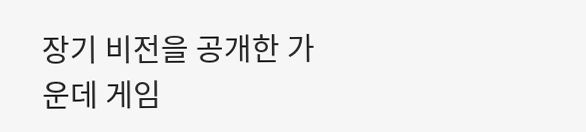장기 비전을 공개한 가운데 게임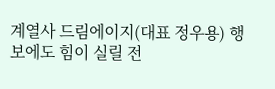계열사 드림에이지(대표 정우용) 행보에도 힘이 실릴 전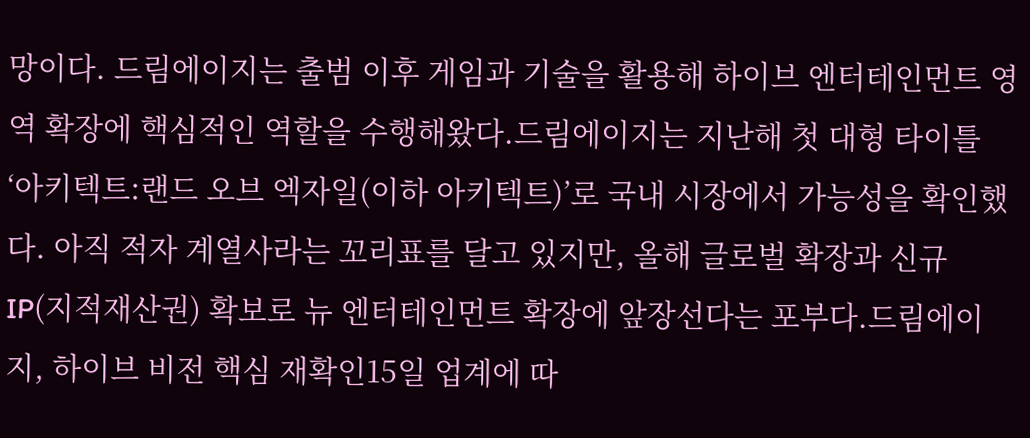망이다. 드림에이지는 출범 이후 게임과 기술을 활용해 하이브 엔터테인먼트 영역 확장에 핵심적인 역할을 수행해왔다.드림에이지는 지난해 첫 대형 타이틀 ‘아키텍트:랜드 오브 엑자일(이하 아키텍트)’로 국내 시장에서 가능성을 확인했다. 아직 적자 계열사라는 꼬리표를 달고 있지만, 올해 글로벌 확장과 신규 IP(지적재산권) 확보로 뉴 엔터테인먼트 확장에 앞장선다는 포부다.드림에이지, 하이브 비전 핵심 재확인15일 업계에 따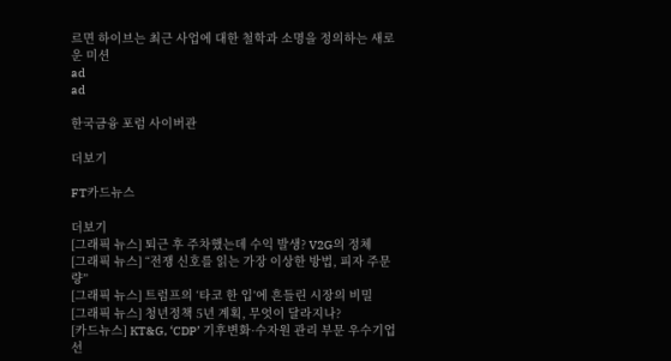르면 하이브는 최근 사업에 대한 철학과 소명을 정의하는 새로운 미션
ad
ad

한국금융 포럼 사이버관

더보기

FT카드뉴스

더보기
[그래픽 뉴스] 퇴근 후 주차했는데 수익 발생? V2G의 정체
[그래픽 뉴스] “전쟁 신호를 읽는 가장 이상한 방법, 피자 주문량”
[그래픽 뉴스] 트럼프의 ‘타코 한 입’에 흔들린 시장의 비밀
[그래픽 뉴스] 청년정책 5년 계획, 무엇이 달라지나?
[카드뉴스] KT&G, ‘CDP’ 기후변화·수자원 관리 부문 우수기업 선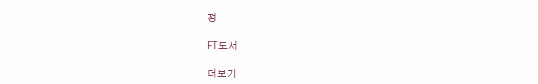정

FT도서

더보기